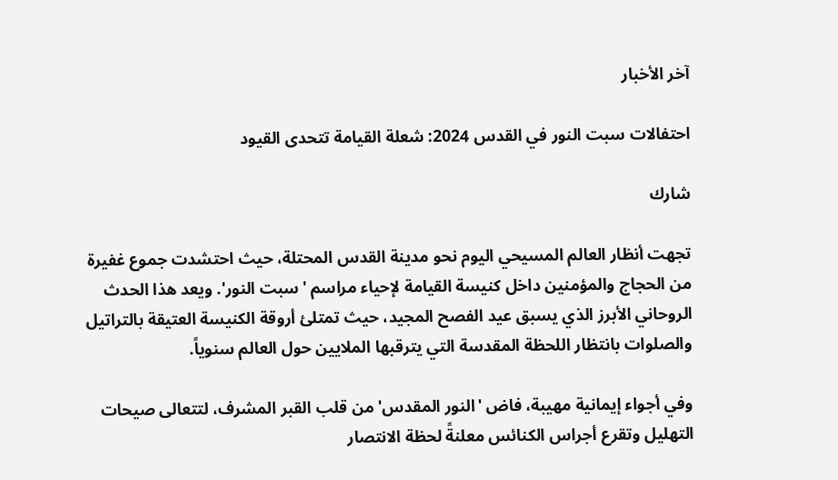آخر الأخبار

احتفالات سبت النور في القدس 2024: شعلة القيامة تتحدى القيود

شارك

تجهت أنظار العالم المسيحي اليوم نحو مدينة القدس المحتلة، حيث احتشدت جموع غفيرة من الحجاج والمؤمنين داخل كنيسة القيامة لإحياء مراسم 'سبت النور'. ويعد هذا الحدث الروحاني الأبرز الذي يسبق عيد الفصح المجيد، حيث تمتلئ أروقة الكنيسة العتيقة بالتراتيل والصلوات بانتظار اللحظة المقدسة التي يترقبها الملايين حول العالم سنوياً.

وفي أجواء إيمانية مهيبة، فاض 'النور المقدس' من قلب القبر المشرف، لتتعالى صيحات التهليل وتقرع أجراس الكنائس معلنةً لحظة الانتصار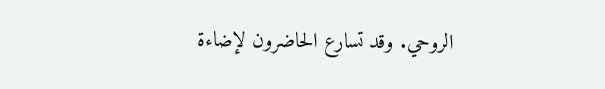الروحي. وقد تسارع الحاضرون لإضاءة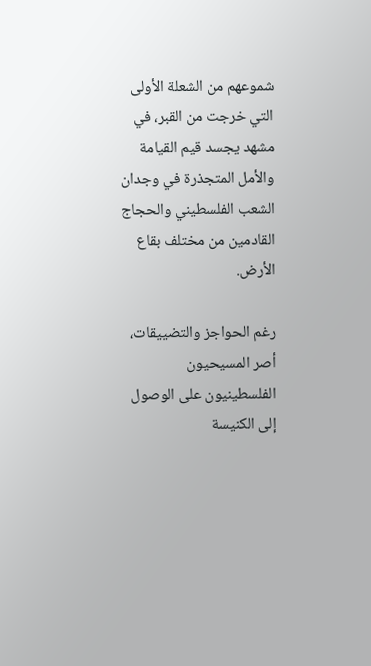شموعهم من الشعلة الأولى التي خرجت من القبر، في مشهد يجسد قيم القيامة والأمل المتجذرة في وجدان الشعب الفلسطيني والحجاج القادمين من مختلف بقاع الأرض.

رغم الحواجز والتضييقات، أصر المسيحيون الفلسطينيون على الوصول إلى الكنيسة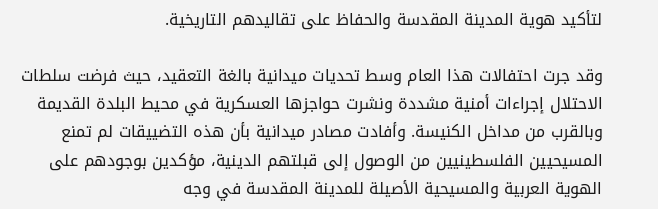لتأكيد هوية المدينة المقدسة والحفاظ على تقاليدهم التاريخية.

وقد جرت احتفالات هذا العام وسط تحديات ميدانية بالغة التعقيد، حيث فرضت سلطات الاحتلال إجراءات أمنية مشددة ونشرت حواجزها العسكرية في محيط البلدة القديمة وبالقرب من مداخل الكنيسة. وأفادت مصادر ميدانية بأن هذه التضييقات لم تمنع المسيحيين الفلسطينيين من الوصول إلى قبلتهم الدينية، مؤكدين بوجودهم على الهوية العربية والمسيحية الأصيلة للمدينة المقدسة في وجه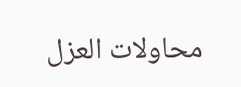محاولات العزل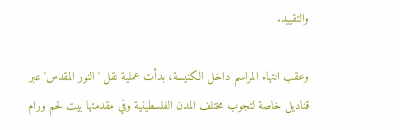والتقييد.

وعقب انتهاء المراسم داخل الكنيسة، بدأت عملية نقل 'النور المقدس' عبر قناديل خاصة لتجوب مختلف المدن الفلسطينية وفي مقدمتها بيت لحم ورام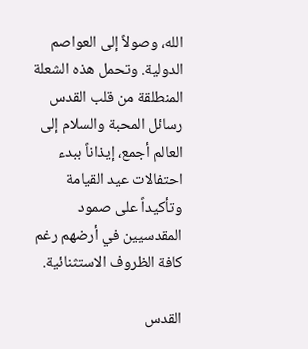الله، وصولاً إلى العواصم الدولية. وتحمل هذه الشعلة المنطلقة من قلب القدس رسائل المحبة والسلام إلى العالم أجمع، إيذاناً ببدء احتفالات عيد القيامة وتأكيداً على صمود المقدسيين في أرضهم رغم كافة الظروف الاستثنائية.

القدس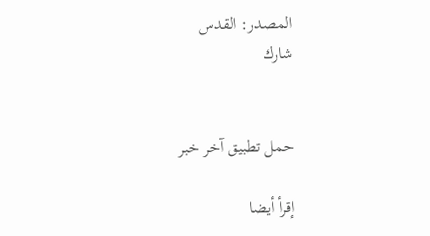المصدر: القدس
شارك


حمل تطبيق آخر خبر

إقرأ أيضا